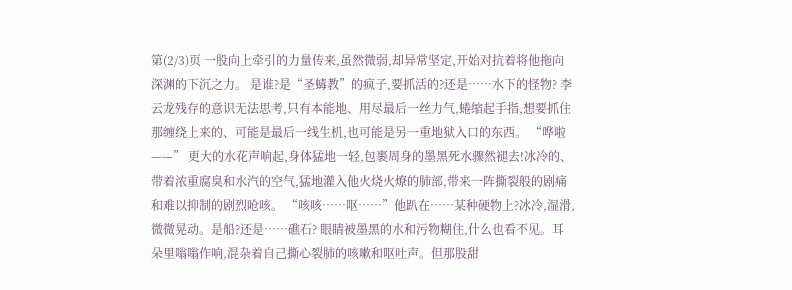第(2/3)页 一股向上牵引的力量传来,虽然微弱,却异常坚定,开始对抗着将他拖向深渊的下沉之力。 是谁?是“圣蝳教”的疯子,要抓活的?还是……水下的怪物? 李云龙残存的意识无法思考,只有本能地、用尽最后一丝力气,蜷缩起手指,想要抓住那缠绕上来的、可能是最后一线生机,也可能是另一重地狱入口的东西。 “哗啦——” 更大的水花声响起,身体猛地一轻,包裹周身的墨黑死水骤然褪去!冰冷的、带着浓重腐臭和水汽的空气,猛地灌入他火烧火燎的肺部,带来一阵撕裂般的剧痛和难以抑制的剧烈呛咳。 “咳咳……呕……”他趴在……某种硬物上?冰冷,湿滑,微微晃动。是船?还是……礁石? 眼睛被墨黑的水和污物糊住,什么也看不见。耳朵里嗡嗡作响,混杂着自己撕心裂肺的咳嗽和呕吐声。但那股甜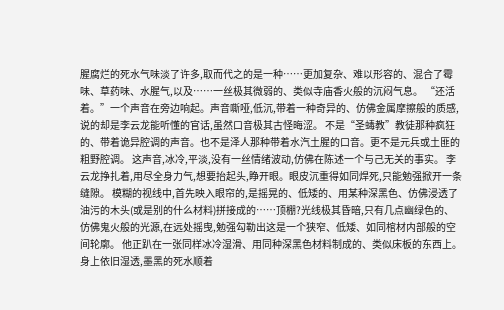腥腐烂的死水气味淡了许多,取而代之的是一种……更加复杂、难以形容的、混合了霉味、草药味、水腥气,以及……一丝极其微弱的、类似寺庙香火般的沉闷气息。 “还活着。”一个声音在旁边响起。声音嘶哑,低沉,带着一种奇异的、仿佛金属摩擦般的质感,说的却是李云龙能听懂的官话,虽然口音极其古怪晦涩。 不是“圣蝳教”教徒那种疯狂的、带着诡异腔调的声音。也不是泽人那种带着水汽土腥的口音。更不是元兵或土匪的粗野腔调。 这声音,冰冷,平淡,没有一丝情绪波动,仿佛在陈述一个与己无关的事实。 李云龙挣扎着,用尽全身力气,想要抬起头,睁开眼。眼皮沉重得如同焊死,只能勉强掀开一条缝隙。 模糊的视线中,首先映入眼帘的,是摇晃的、低矮的、用某种深黑色、仿佛浸透了油污的木头(或是别的什么材料)拼接成的……顶棚?光线极其昏暗,只有几点幽绿色的、仿佛鬼火般的光源,在远处摇曳,勉强勾勒出这是一个狭窄、低矮、如同棺材内部般的空间轮廓。 他正趴在一张同样冰冷湿滑、用同种深黑色材料制成的、类似床板的东西上。身上依旧湿透,墨黑的死水顺着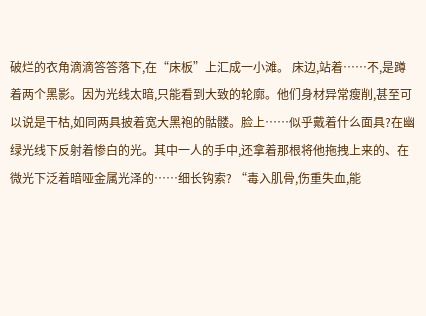破烂的衣角滴滴答答落下,在“床板”上汇成一小滩。 床边,站着……不,是蹲着两个黑影。因为光线太暗,只能看到大致的轮廓。他们身材异常瘦削,甚至可以说是干枯,如同两具披着宽大黑袍的骷髅。脸上……似乎戴着什么面具?在幽绿光线下反射着惨白的光。其中一人的手中,还拿着那根将他拖拽上来的、在微光下泛着暗哑金属光泽的……细长钩索? “毒入肌骨,伤重失血,能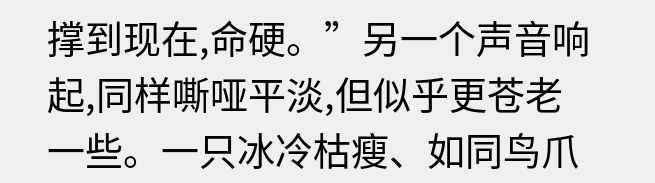撑到现在,命硬。”另一个声音响起,同样嘶哑平淡,但似乎更苍老一些。一只冰冷枯瘦、如同鸟爪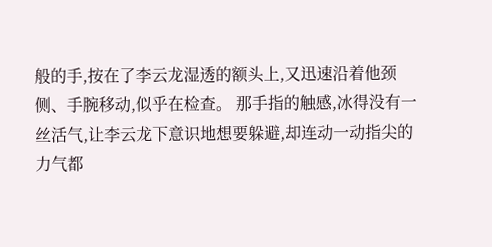般的手,按在了李云龙湿透的额头上,又迅速沿着他颈侧、手腕移动,似乎在检查。 那手指的触感,冰得没有一丝活气,让李云龙下意识地想要躲避,却连动一动指尖的力气都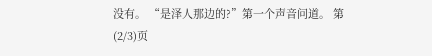没有。 “是泽人那边的?”第一个声音问道。 第(2/3)页